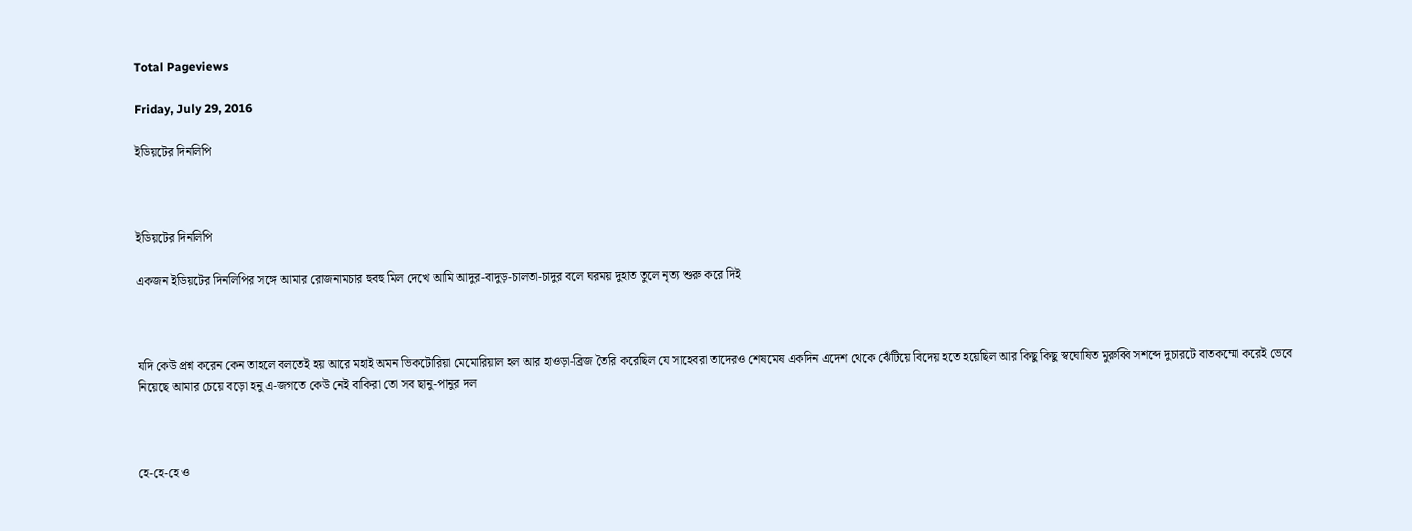Total Pageviews

Friday, July 29, 2016

ইডিয়টের দিনলিপি



ইডিয়টের দিনলিপি

একজন ইডিয়টের দিনলিপির সঙ্গে আমার রোজনামচার হুবহু মিল দেখে আমি আদুর-বাদুড়-চালতা-চাদুর বলে ঘরময় দুহাত তুলে নৃত্য শুরু করে দিই



যদি কেউ প্রশ্ন করেন কেন তাহলে বলতেই হয় আরে মহাই অমন ভিকটোরিয়া মেমোরিয়াল হল আর হাওড়া-ব্রিজ তৈরি করেছিল যে সাহেবরা তাদেরও শেষমেষ একদিন এদেশ থেকে ঝেঁটিয়ে বিদেয় হতে হয়েছিল আর কিছু কিছু স্বঘোষিত মুরুব্বি সশব্দে দুচারটে বাতকম্মো করেই ভেবে নিয়েছে আমার চেয়ে বড়ো হনু এ-জগতে কেউ নেই বাকিরা তো সব ছানু-পানুর দল



হে-হে-হে ও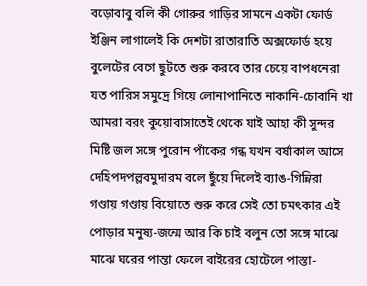বড়োবাবু বলি কী গোরুর গাড়ির সামনে একটা ফোর্ড ইঞ্জিন লাগালেই কি দেশটা রাতারাতি অক্সফোর্ড হয়ে বুলেটের বেগে ছুটতে শুরু করবে তার চেয়ে বাপধনেরা যত পারিস সমুদ্রে গিয়ে লোনাপানিতে নাকানি-চোবানি খা আমরা বরং কুয়োবাসাতেই থেকে যাই আহা কী সুন্দর মিষ্টি জল সঙ্গে পুরোন পাঁকের গন্ধ যখন বর্ষাকাল আসে দেহিপদপল্লবমুদারম বলে ছুঁয়ে দিলেই ব্যাঙ-গিন্নিরা গণ্ডায় গণ্ডায় বিয়োতে শুরু করে সেই তো চমৎকার এই পোড়ার মনুষ্য-জন্মে আর কি চাই বলুন তো সঙ্গে মাঝে মাঝে ঘরের পান্তা ফেলে বাইরের হোটেলে পাস্তা-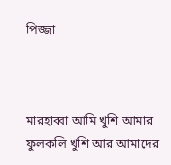পিজ্জা



মারহাব্বা আমি খুশি আমার ফুলকলি খুশি আর আমাদের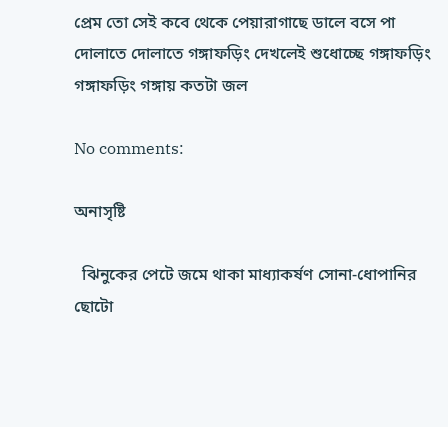প্রেম তো সেই কবে থেকে পেয়ারাগাছে ডালে বসে পা দোলাতে দোলাতে গঙ্গাফড়িং দেখলেই শুধোচ্ছে গঙ্গাফড়িং গঙ্গাফড়িং গঙ্গায় কতটা জল

No comments:

অনাসৃষ্টি

  ঝিনুকের পেটে জমে থাকা মাধ্যাকর্ষণ সোনা-ধোপানির ছোটো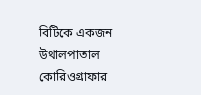বিটিকে একজন উথালপাতাল কোরিওগ্রাফার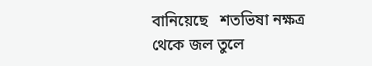বানিয়েছে   শতভিষা নক্ষত্র থেকে জল তুলে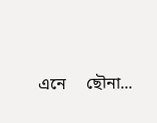এনে     ছৌনা...